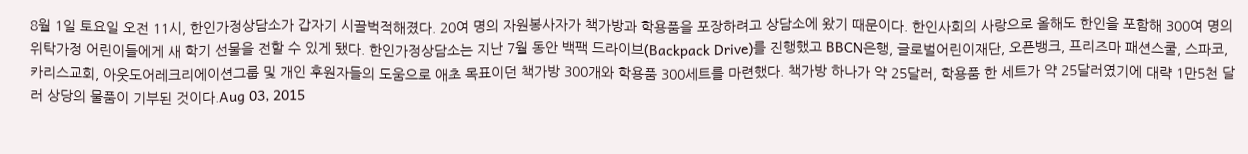8월 1일 토요일 오전 11시, 한인가정상담소가 갑자기 시끌벅적해졌다. 20여 명의 자원봉사자가 책가방과 학용품을 포장하려고 상담소에 왔기 때문이다. 한인사회의 사랑으로 올해도 한인을 포함해 300여 명의 위탁가정 어린이들에게 새 학기 선물을 전할 수 있게 됐다. 한인가정상담소는 지난 7월 동안 백팩 드라이브(Backpack Drive)를 진행했고 BBCN은행, 글로벌어린이재단, 오픈뱅크, 프리즈마 패션스쿨, 스파코, 카리스교회, 아웃도어레크리에이션그룹 및 개인 후원자들의 도움으로 애초 목표이던 책가방 300개와 학용품 300세트를 마련했다. 책가방 하나가 약 25달러, 학용품 한 세트가 약 25달러였기에 대략 1만5천 달러 상당의 물품이 기부된 것이다.Aug 03, 2015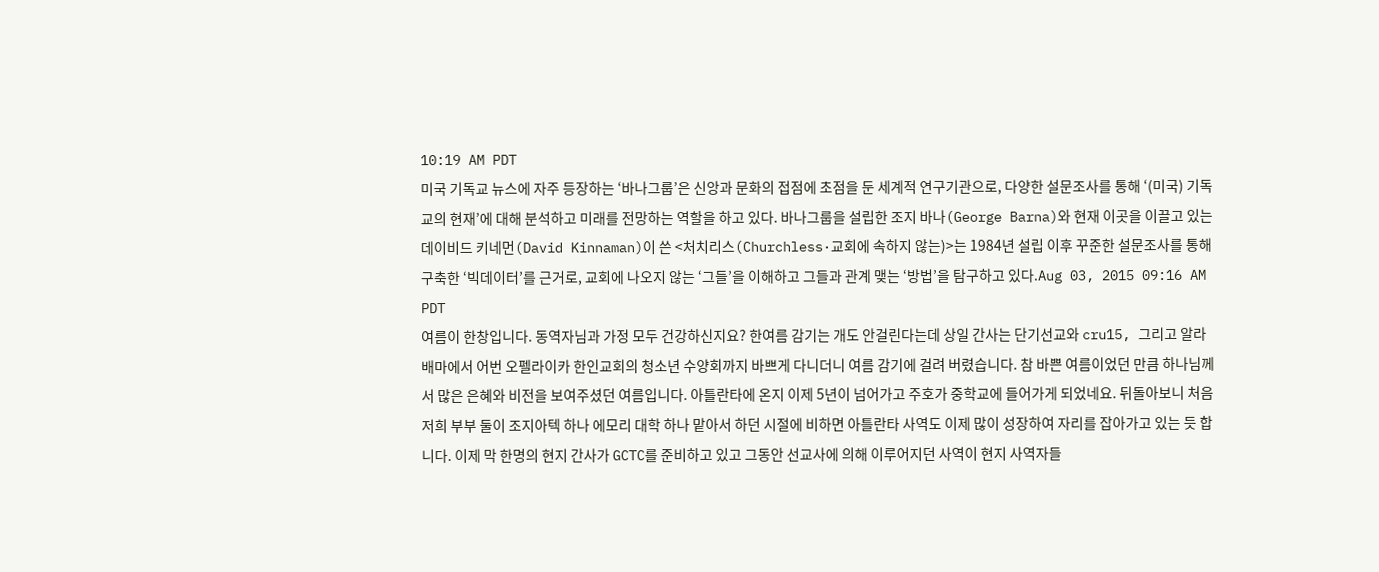10:19 AM PDT
미국 기독교 뉴스에 자주 등장하는 ‘바나그룹’은 신앙과 문화의 접점에 초점을 둔 세계적 연구기관으로, 다양한 설문조사를 통해 ‘(미국) 기독교의 현재’에 대해 분석하고 미래를 전망하는 역할을 하고 있다. 바나그룹을 설립한 조지 바나(George Barna)와 현재 이곳을 이끌고 있는 데이비드 키네먼(David Kinnaman)이 쓴 <처치리스(Churchless·교회에 속하지 않는)>는 1984년 설립 이후 꾸준한 설문조사를 통해 구축한 ‘빅데이터’를 근거로, 교회에 나오지 않는 ‘그들’을 이해하고 그들과 관계 맺는 ‘방법’을 탐구하고 있다.Aug 03, 2015 09:16 AM PDT
여름이 한창입니다. 동역자님과 가정 모두 건강하신지요? 한여름 감기는 개도 안걸린다는데 상일 간사는 단기선교와 cru15, 그리고 알라배마에서 어번 오펠라이카 한인교회의 청소년 수양회까지 바쁘게 다니더니 여름 감기에 걸려 버렸습니다. 참 바쁜 여름이었던 만큼 하나님께서 많은 은혜와 비전을 보여주셨던 여름입니다. 아틀란타에 온지 이제 5년이 넘어가고 주호가 중학교에 들어가게 되었네요. 뒤돌아보니 처음 저희 부부 둘이 조지아텍 하나 에모리 대학 하나 맡아서 하던 시절에 비하면 아틀란타 사역도 이제 많이 성장하여 자리를 잡아가고 있는 듯 합니다. 이제 막 한명의 현지 간사가 GCTC를 준비하고 있고 그동안 선교사에 의해 이루어지던 사역이 현지 사역자들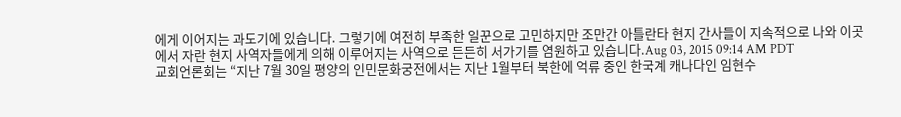에게 이어지는 과도기에 있습니다. 그렇기에 여전히 부족한 일꾼으로 고민하지만 조만간 아틀란타 현지 간사들이 지속적으로 나와 이곳에서 자란 현지 사역자들에게 의해 이루어지는 사역으로 든든히 서가기를 염원하고 있습니다.Aug 03, 2015 09:14 AM PDT
교회언론회는 “지난 7월 30일 평양의 인민문화궁전에서는 지난 1월부터 북한에 억류 중인 한국계 캐나다인 임현수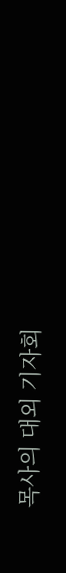목사의 대외 기자회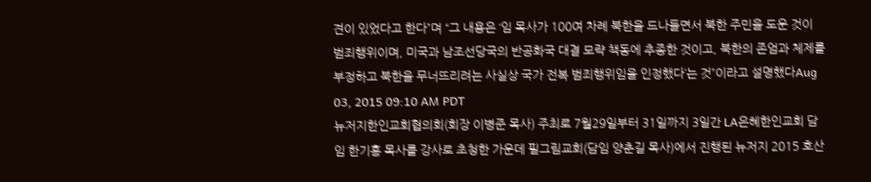견이 있었다고 한다”며 “그 내용은 ‘임 목사가 100여 차례 북한을 드나들면서 북한 주민을 도운 것이 범죄행위이며, 미국과 남조선당국의 반공화국 대결 모략 책동에 추종한 것이고, 북한의 존엄과 체제를 부정하고 북한을 무너뜨리려는 사실상 국가 전복 범죄행위임을 인정했다’는 것”이라고 설명했다Aug 03, 2015 09:10 AM PDT
뉴저지한인교회협의회(회장 이병준 목사) 주최로 7월29일부터 31일까지 3일간 LA은혜한인교회 담임 한기홍 목사를 강사로 초청한 가운데 필그림교회(담임 양춘길 목사)에서 진행된 뉴저지 2015 호산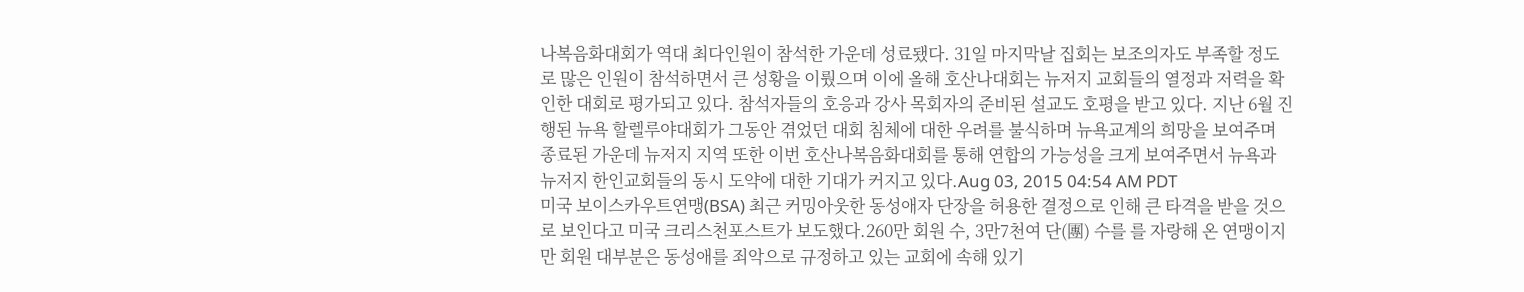나복음화대회가 역대 최다인원이 참석한 가운데 성료됐다. 31일 마지막날 집회는 보조의자도 부족할 정도로 많은 인원이 참석하면서 큰 성황을 이뤘으며 이에 올해 호산나대회는 뉴저지 교회들의 열정과 저력을 확인한 대회로 평가되고 있다. 참석자들의 호응과 강사 목회자의 준비된 설교도 호평을 받고 있다. 지난 6월 진행된 뉴욕 할렐루야대회가 그동안 겪었던 대회 침체에 대한 우려를 불식하며 뉴욕교계의 희망을 보여주며 종료된 가운데 뉴저지 지역 또한 이번 호산나복음화대회를 통해 연합의 가능성을 크게 보여주면서 뉴욕과 뉴저지 한인교회들의 동시 도약에 대한 기대가 커지고 있다.Aug 03, 2015 04:54 AM PDT
미국 보이스카우트연맹(BSA) 최근 커밍아웃한 동성애자 단장을 허용한 결정으로 인해 큰 타격을 받을 것으로 보인다고 미국 크리스천포스트가 보도했다.260만 회원 수, 3만7천여 단(團) 수를 를 자랑해 온 연맹이지만 회원 대부분은 동성애를 죄악으로 규정하고 있는 교회에 속해 있기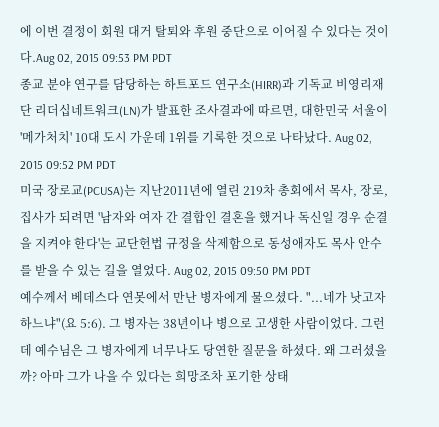에 이번 결정이 회원 대거 탈퇴와 후원 중단으로 이어질 수 있다는 것이다.Aug 02, 2015 09:53 PM PDT
종교 분야 연구를 담당하는 하트포드 연구소(HIRR)과 기독교 비영리재단 리더십네트워크(LN)가 발표한 조사결과에 따르면, 대한민국 서울이 '메가처치' 10대 도시 가운데 1위를 기록한 것으로 나타났다. Aug 02, 2015 09:52 PM PDT
미국 장로교(PCUSA)는 지난2011년에 열린 219차 총회에서 목사, 장로, 집사가 되려면 '남자와 여자 간 결합인 결혼을 했거나 독신일 경우 순결을 지켜야 한다'는 교단헌법 규정을 삭제함으로 동성애자도 목사 안수를 받을 수 있는 길을 열었다. Aug 02, 2015 09:50 PM PDT
예수께서 베데스다 연못에서 만난 병자에게 물으셨다. "...네가 낫고자 하느냐"(요 5:6). 그 병자는 38년이나 병으로 고생한 사람이었다. 그런데 예수님은 그 병자에게 너무나도 당연한 질문을 하셨다. 왜 그러셨을까? 아마 그가 나을 수 있다는 희망조차 포기한 상태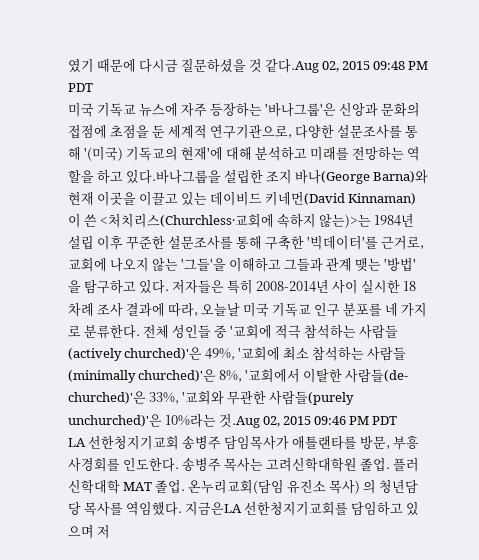였기 때문에 다시금 질문하셨을 것 같다.Aug 02, 2015 09:48 PM PDT
미국 기독교 뉴스에 자주 등장하는 '바나그룹'은 신앙과 문화의 접점에 초점을 둔 세계적 연구기관으로, 다양한 설문조사를 통해 '(미국) 기독교의 현재'에 대해 분석하고 미래를 전망하는 역할을 하고 있다.바나그룹을 설립한 조지 바나(George Barna)와 현재 이곳을 이끌고 있는 데이비드 키네먼(David Kinnaman)이 쓴 <처치리스(Churchless·교회에 속하지 않는)>는 1984년 설립 이후 꾸준한 설문조사를 통해 구축한 '빅데이터'를 근거로, 교회에 나오지 않는 '그들'을 이해하고 그들과 관계 맺는 '방법'을 탐구하고 있다. 저자들은 특히 2008-2014년 사이 실시한 18차례 조사 결과에 따라, 오늘날 미국 기독교 인구 분포를 네 가지로 분류한다. 전체 성인들 중 '교회에 적극 참석하는 사람들(actively churched)'은 49%, '교회에 최소 참석하는 사람들(minimally churched)'은 8%, '교회에서 이탈한 사람들(de-churched)'은 33%, '교회와 무관한 사람들(purely unchurched)'은 10%라는 것.Aug 02, 2015 09:46 PM PDT
LA 선한청지기교회 송병주 담임목사가 애틀랜타를 방문, 부흥 사경회를 인도한다. 송병주 목사는 고려신학대학원 졸업. 플러 신학대학 MAT 졸업. 온누리교회(담임 유진소 목사) 의 청년담당 목사를 역임했다. 지금은LA 선한청지기교회를 담임하고 있으며 저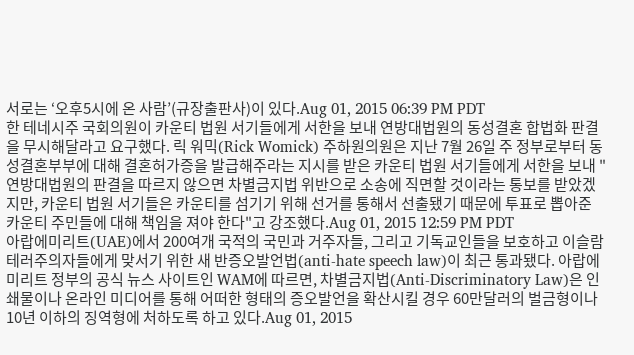서로는 ‘오후5시에 온 사람’(규장출판사)이 있다.Aug 01, 2015 06:39 PM PDT
한 테네시주 국회의원이 카운티 법원 서기들에게 서한을 보내 연방대법원의 동성결혼 합법화 판결을 무시해달라고 요구했다. 릭 워믹(Rick Womick) 주하원의원은 지난 7월 26일 주 정부로부터 동성결혼부부에 대해 결혼허가증을 발급해주라는 지시를 받은 카운티 법원 서기들에게 서한을 보내 "연방대법원의 판결을 따르지 않으면 차별금지법 위반으로 소송에 직면할 것이라는 통보를 받았겠지만, 카운티 법원 서기들은 카운티를 섬기기 위해 선거를 통해서 선출됐기 때문에 투표로 뽑아준 카운티 주민들에 대해 책임을 져야 한다"고 강조했다.Aug 01, 2015 12:59 PM PDT
아랍에미리트(UAE)에서 200여개 국적의 국민과 거주자들, 그리고 기독교인들을 보호하고 이슬람 테러주의자들에게 맞서기 위한 새 반증오발언법(anti-hate speech law)이 최근 통과됐다. 아랍에미리트 정부의 공식 뉴스 사이트인 WAM에 따르면, 차별금지법(Anti-Discriminatory Law)은 인쇄물이나 온라인 미디어를 통해 어떠한 형태의 증오발언을 확산시킬 경우 60만달러의 벌금형이나 10년 이하의 징역형에 처하도록 하고 있다.Aug 01, 2015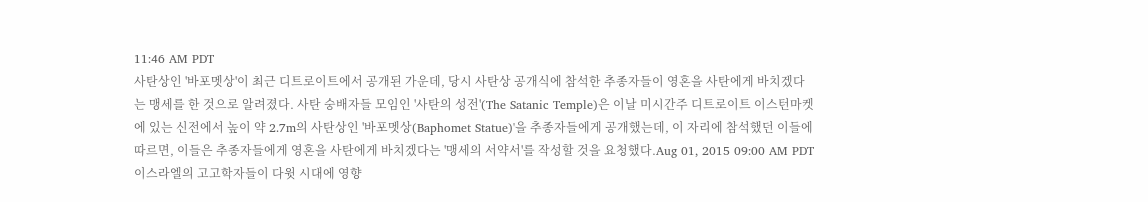11:46 AM PDT
사탄상인 '바포멧상'이 최근 디트로이트에서 공개된 가운데, 당시 사탄상 공개식에 참석한 추종자들이 영혼을 사탄에게 바치겠다는 맹세를 한 것으로 알려졌다. 사탄 숭배자들 모임인 '사탄의 성전'(The Satanic Temple)은 이날 미시간주 디트로이트 이스턴마켓에 있는 신전에서 높이 약 2.7m의 사탄상인 '바포멧상(Baphomet Statue)'을 추종자들에게 공개했는데, 이 자리에 참석했던 이들에 따르면, 이들은 추종자들에게 영혼을 사탄에게 바치겠다는 '맹세의 서약서'를 작성할 것을 요청했다.Aug 01, 2015 09:00 AM PDT
이스라엘의 고고학자들이 다윗 시대에 영향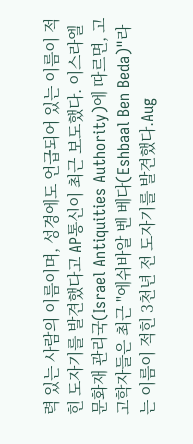력 있는 사람의 이름이며, 성경에도 언급되어 있는 이름이 적힌 도자기를 발견했다고 AP통신이 최근 보도했다. 이스라엘 문화재 관리국(Israel Antiquities Authority)에 따르면, 고고학자들은 최근 "에쉬바알 벤 베다(Eshbaal Ben Beda)"라는 이름이 적힌 3천년 전 도자기를 발견했다.Aug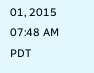01, 2015 07:48 AM PDT